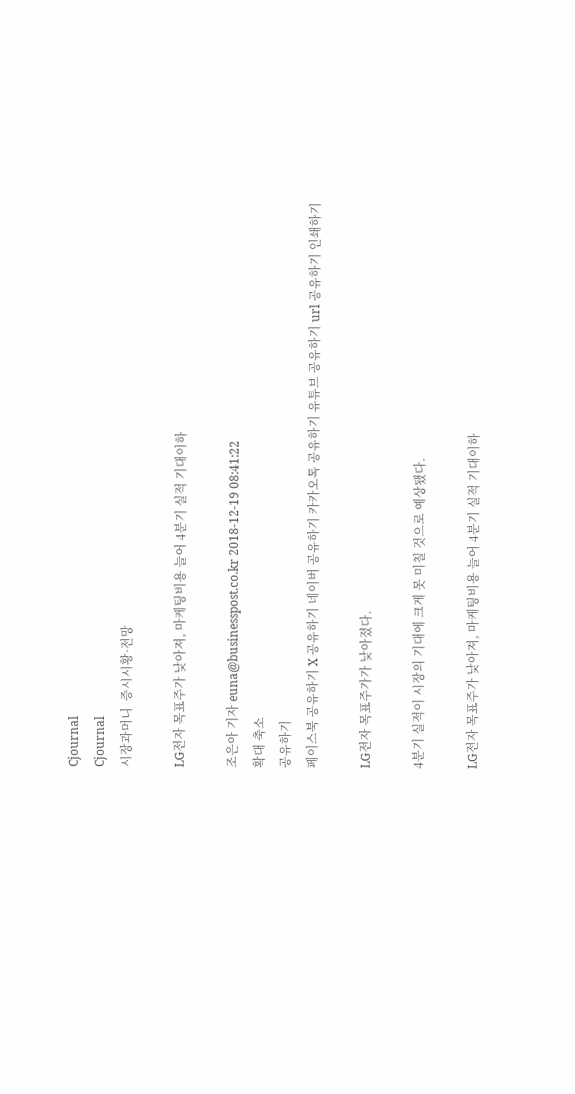Cjournal
Cjournal
시장과머니  증시시황·전망

LG전자 목표주가 낮아져, 마케팅비용 늘어 4분기 실적 기대이하

조은아 기자 euna@businesspost.co.kr 2018-12-19 08:41:22
확대 축소
공유하기
페이스북 공유하기 X 공유하기 네이버 공유하기 카카오톡 공유하기 유튜브 공유하기 url 공유하기 인쇄하기

LG전자 목표주가가 낮아졌다.

4분기 실적이 시장의 기대에 크게 못 미칠 것으로 예상됐다.

LG전자 목표주가 낮아져, 마케팅비용 늘어 4분기 실적 기대이하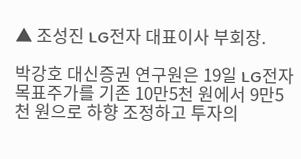▲ 조성진 LG전자 대표이사 부회장.

박강호 대신증권 연구원은 19일 LG전자 목표주가를 기존 10만5천 원에서 9만5천 원으로 하향 조정하고 투자의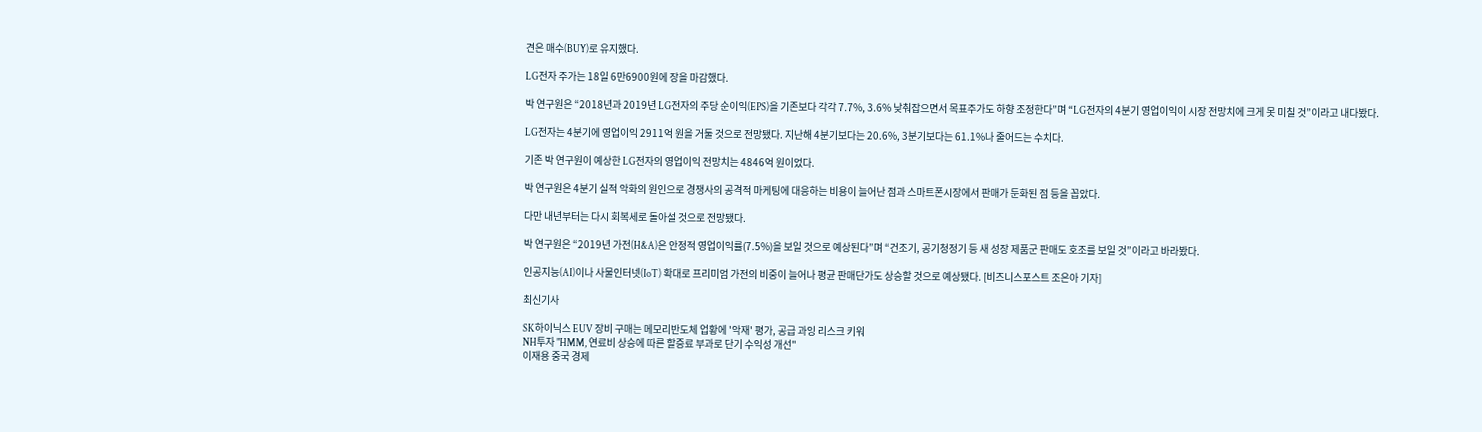견은 매수(BUY)로 유지했다.

LG전자 주가는 18일 6만6900원에 장을 마감했다.

박 연구원은 “2018년과 2019년 LG전자의 주당 순이익(EPS)을 기존보다 각각 7.7%, 3.6% 낮춰잡으면서 목표주가도 하향 조정한다”며 “LG전자의 4분기 영업이익이 시장 전망치에 크게 못 미칠 것”이라고 내다봤다.

LG전자는 4분기에 영업이익 2911억 원을 거둘 것으로 전망됐다. 지난해 4분기보다는 20.6%, 3분기보다는 61.1%나 줄어드는 수치다.

기존 박 연구원이 예상한 LG전자의 영업이익 전망치는 4846억 원이었다.

박 연구원은 4분기 실적 악화의 원인으로 경쟁사의 공격적 마케팅에 대응하는 비용이 늘어난 점과 스마트폰시장에서 판매가 둔화된 점 등을 꼽았다.

다만 내년부터는 다시 회복세로 돌아설 것으로 전망됐다.

박 연구원은 “2019년 가전(H&A)은 안정적 영업이익률(7.5%)을 보일 것으로 예상된다”며 “건조기, 공기청정기 등 새 성장 제품군 판매도 호조를 보일 것”이라고 바라봤다.

인공지능(AI)이나 사물인터넷(IoT) 확대로 프리미엄 가전의 비중이 늘어나 평균 판매단가도 상승할 것으로 예상됐다. [비즈니스포스트 조은아 기자]

최신기사

SK하이닉스 EUV 장비 구매는 메모리반도체 업황에 '악재' 평가, 공급 과잉 리스크 키워
NH투자 "HMM, 연료비 상승에 따른 할증료 부과로 단기 수익성 개선"
이재용 중국 경제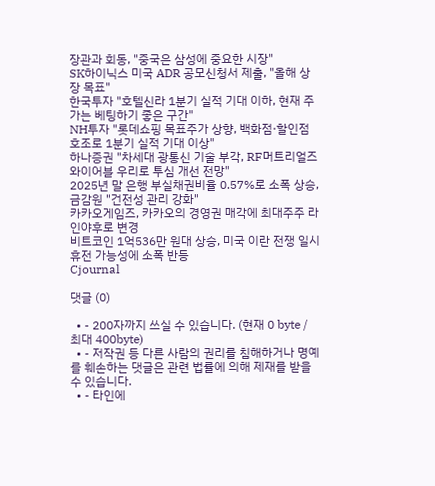장관과 회동, "중국은 삼성에 중요한 시장"
SK하이닉스 미국 ADR 공모신청서 제출, "올해 상장 목표"
한국투자 "호텔신라 1분기 실적 기대 이하, 현재 주가는 베팅하기 좋은 구간"
NH투자 "롯데쇼핑 목표주가 상향, 백화점·할인점 호조로 1분기 실적 기대 이상"
하나증권 "차세대 광통신 기술 부각, RF머트리얼즈 와이어블 우리로 투심 개선 전망"
2025년 말 은행 부실채권비율 0.57%로 소폭 상승, 금감원 "건전성 관리 강화"
카카오게임즈, 카카오의 경영권 매각에 최대주주 라인야후로 변경
비트코인 1억536만 원대 상승, 미국 이란 전쟁 일시 휴전 가능성에 소폭 반등
Cjournal

댓글 (0)

  • - 200자까지 쓰실 수 있습니다. (현재 0 byte / 최대 400byte)
  • - 저작권 등 다른 사람의 권리를 침해하거나 명예를 훼손하는 댓글은 관련 법률에 의해 제재를 받을 수 있습니다.
  • - 타인에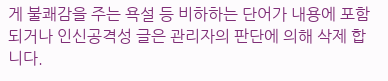게 불쾌감을 주는 욕설 등 비하하는 단어가 내용에 포함되거나 인신공격성 글은 관리자의 판단에 의해 삭제 합니다.